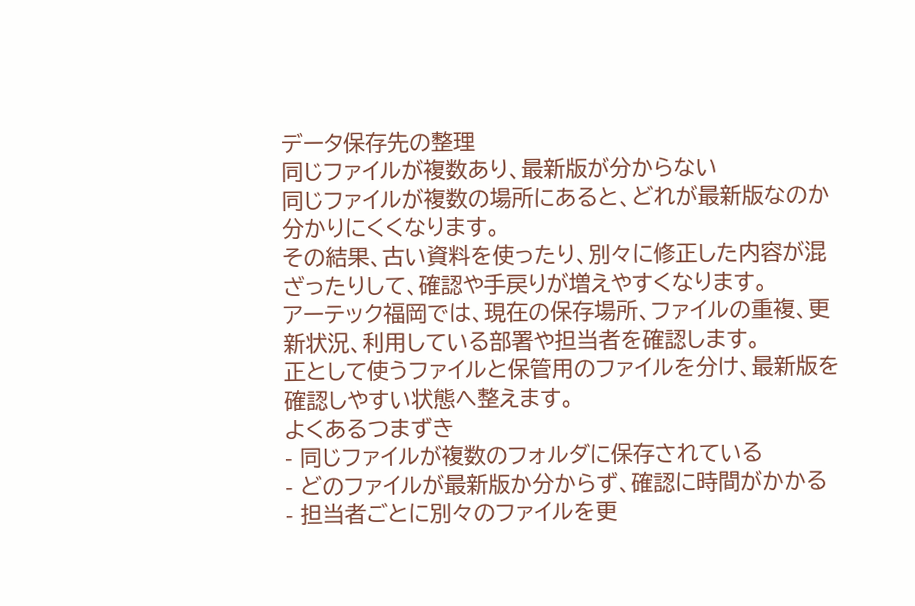データ保存先の整理
同じファイルが複数あり、最新版が分からない
同じファイルが複数の場所にあると、どれが最新版なのか分かりにくくなります。
その結果、古い資料を使ったり、別々に修正した内容が混ざったりして、確認や手戻りが増えやすくなります。
アーテック福岡では、現在の保存場所、ファイルの重複、更新状況、利用している部署や担当者を確認します。
正として使うファイルと保管用のファイルを分け、最新版を確認しやすい状態へ整えます。
よくあるつまずき
- 同じファイルが複数のフォルダに保存されている
- どのファイルが最新版か分からず、確認に時間がかかる
- 担当者ごとに別々のファイルを更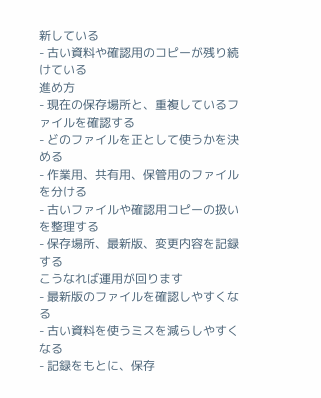新している
- 古い資料や確認用のコピーが残り続けている
進め方
- 現在の保存場所と、重複しているファイルを確認する
- どのファイルを正として使うかを決める
- 作業用、共有用、保管用のファイルを分ける
- 古いファイルや確認用コピーの扱いを整理する
- 保存場所、最新版、変更内容を記録する
こうなれば運用が回ります
- 最新版のファイルを確認しやすくなる
- 古い資料を使うミスを減らしやすくなる
- 記録をもとに、保存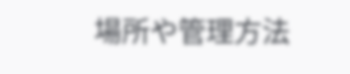場所や管理方法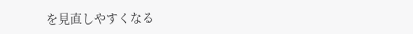を見直しやすくなる